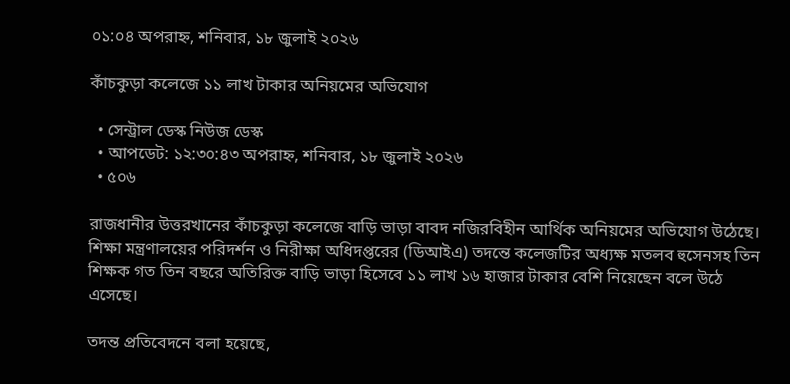০১:০৪ অপরাহ্ন, শনিবার, ১৮ জুলাই ২০২৬

কাঁচকুড়া কলেজে ১১ লাখ টাকার অনিয়মের অভিযোগ

  • সেন্ট্রাল ডেস্ক নিউজ ডেস্ক
  • আপডেট: ১২:৩০:৪৩ অপরাহ্ন, শনিবার, ১৮ জুলাই ২০২৬
  • ৫০৬

রাজধানীর উত্তরখানের কাঁচকুড়া কলেজে বাড়ি ভাড়া বাবদ নজিরবিহীন আর্থিক অনিয়মের অভিযোগ উঠেছে। শিক্ষা মন্ত্রণালয়ের পরিদর্শন ও নিরীক্ষা অধিদপ্তরের (ডিআইএ) তদন্তে কলেজটির অধ্যক্ষ মতলব হুসেনসহ তিন শিক্ষক গত তিন বছরে অতিরিক্ত বাড়ি ভাড়া হিসেবে ১১ লাখ ১৬ হাজার টাকার বেশি নিয়েছেন বলে উঠে এসেছে।

তদন্ত প্রতিবেদনে বলা হয়েছে,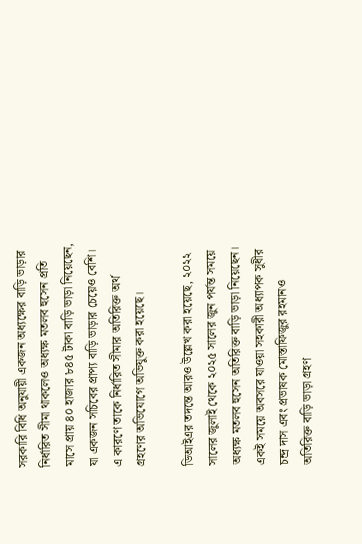সরকারি বিধি অনুযায়ী একজন অধ্যক্ষের বাড়ি ভাড়ার নির্ধারিত সীমা থাকলেও অধ্যক্ষ মতলব হুসেন প্রতি মাসে প্রায় ৪০ হাজার ৮৪৫ টাকা বাড়ি ভাড়া নিয়েছেন, যা একজন সচিবের প্রাপ্য বাড়ি ভাড়ার চেয়েও বেশি। এ কারণে তাকে নির্ধারিত সীমার অতিরিক্ত অর্থ গ্রহণের অভিযোগে অভিযুক্ত করা হয়েছে।

ডিআইএর তদন্তে আরও উল্লেখ করা হয়েছে, ২০২২ সালের জুলাই থেকে ২০২৫ সালের জুন পর্যন্ত সময়ে অধ্যক্ষ মতলব হুসেন অতিরিক্ত বাড়ি ভাড়া নিয়েছেন। একই সময়ে অবসরে যাওয়া সহকারী অধ্যাপক সুধীর চন্দ্র দাস এবং প্রভাষক মোস্তাফিজুর রহমানও অতিরিক্ত বাড়ি ভাড়া গ্রহণ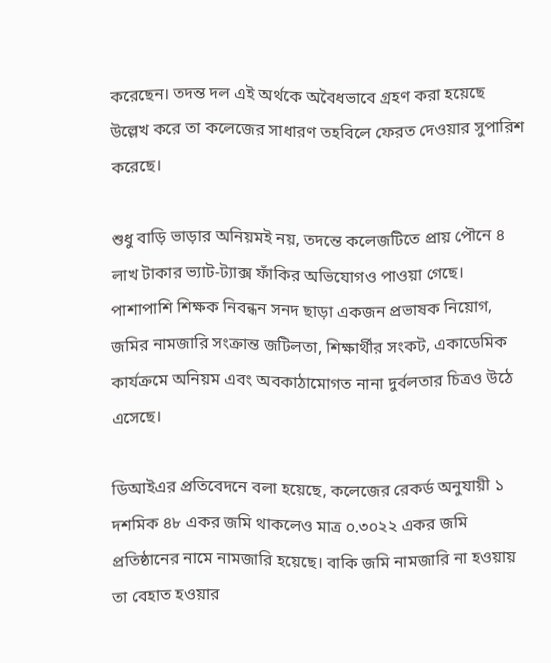করেছেন। তদন্ত দল এই অর্থকে অবৈধভাবে গ্রহণ করা হয়েছে উল্লেখ করে তা কলেজের সাধারণ তহবিলে ফেরত দেওয়ার সুপারিশ করেছে।

শুধু বাড়ি ভাড়ার অনিয়মই নয়, তদন্তে কলেজটিতে প্রায় পৌনে ৪ লাখ টাকার ভ্যাট-ট্যাক্স ফাঁকির অভিযোগও পাওয়া গেছে। পাশাপাশি শিক্ষক নিবন্ধন সনদ ছাড়া একজন প্রভাষক নিয়োগ, জমির নামজারি সংক্রান্ত জটিলতা, শিক্ষার্থীর সংকট, একাডেমিক কার্যক্রমে অনিয়ম এবং অবকাঠামোগত নানা দুর্বলতার চিত্রও উঠে এসেছে।

ডিআইএর প্রতিবেদনে বলা হয়েছে, কলেজের রেকর্ড অনুযায়ী ১ দশমিক ৪৮ একর জমি থাকলেও মাত্র ০.৩০২২ একর জমি প্রতিষ্ঠানের নামে নামজারি হয়েছে। বাকি জমি নামজারি না হওয়ায় তা বেহাত হওয়ার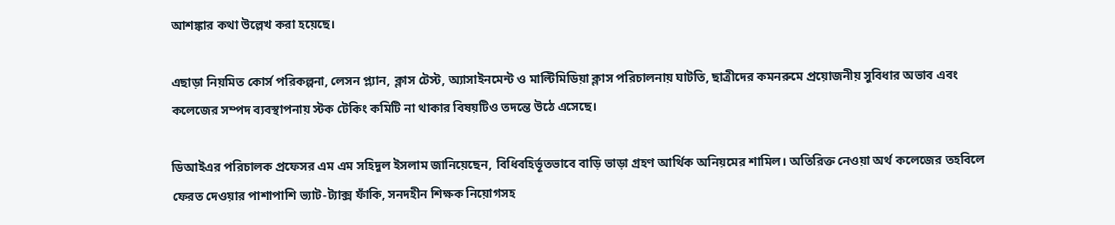আশঙ্কার কথা উল্লেখ করা হয়েছে।

এছাড়া নিয়মিত কোর্স পরিকল্পনা, লেসন প্ল্যান, ক্লাস টেস্ট, অ্যাসাইনমেন্ট ও মাল্টিমিডিয়া ক্লাস পরিচালনায় ঘাটতি, ছাত্রীদের কমনরুমে প্রয়োজনীয় সুবিধার অভাব এবং কলেজের সম্পদ ব্যবস্থাপনায় স্টক টেকিং কমিটি না থাকার বিষয়টিও তদন্তে উঠে এসেছে।

ডিআইএর পরিচালক প্রফেসর এম এম সহিদুল ইসলাম জানিয়েছেন, বিধিবহির্ভূতভাবে বাড়ি ভাড়া গ্রহণ আর্থিক অনিয়মের শামিল। অতিরিক্ত নেওয়া অর্থ কলেজের তহবিলে ফেরত দেওয়ার পাশাপাশি ভ্যাট-ট্যাক্স ফাঁকি, সনদহীন শিক্ষক নিয়োগসহ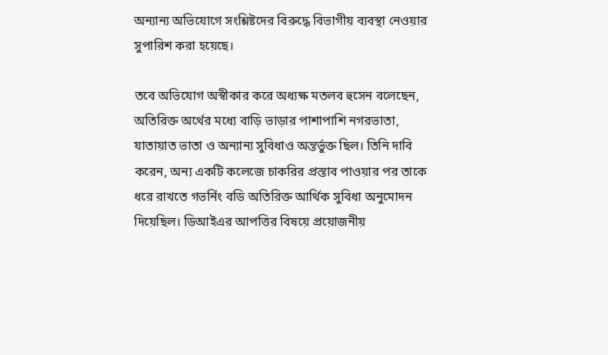অন্যান্য অভিযোগে সংশ্লিষ্টদের বিরুদ্ধে বিভাগীয় ব্যবস্থা নেওয়ার সুপারিশ করা হয়েছে।

তবে অভিযোগ অস্বীকার করে অধ্যক্ষ মতলব হুসেন বলেছেন, অতিরিক্ত অর্থের মধ্যে বাড়ি ভাড়ার পাশাপাশি নগরভাতা, যাতায়াত ভাতা ও অন্যান্য সুবিধাও অন্তর্ভুক্ত ছিল। তিনি দাবি করেন, অন্য একটি কলেজে চাকরির প্রস্তাব পাওয়ার পর তাকে ধরে রাখতে গভর্নিং বডি অতিরিক্ত আর্থিক সুবিধা অনুমোদন দিয়েছিল। ডিআইএর আপত্তির বিষয়ে প্রয়োজনীয়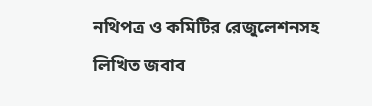নথিপত্র ও কমিটির রেজুলেশনসহ লিখিত জবাব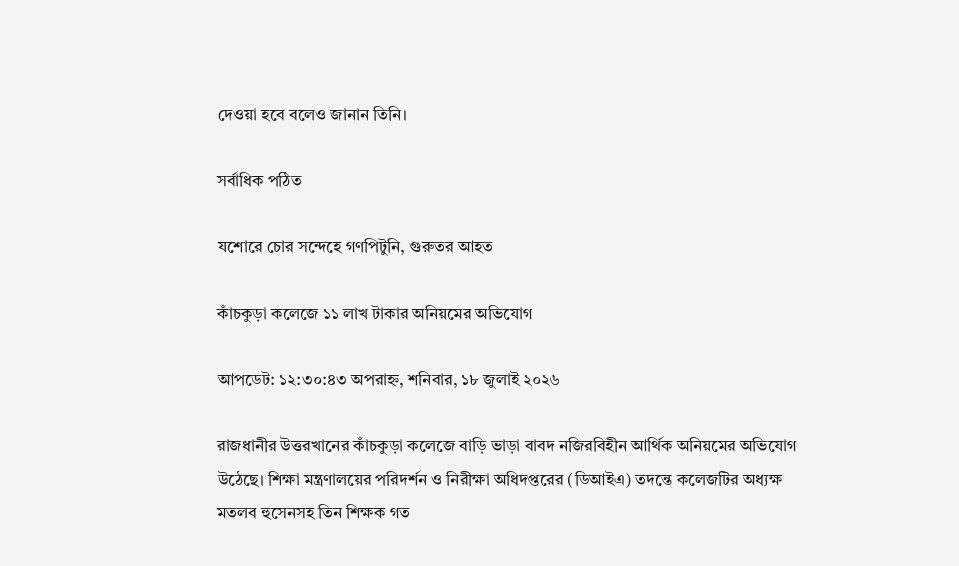দেওয়া হবে বলেও জানান তিনি।

সর্বাধিক পঠিত

যশোরে চোর সন্দেহে গণপিটুনি, গুরুতর আহত

কাঁচকুড়া কলেজে ১১ লাখ টাকার অনিয়মের অভিযোগ

আপডেট: ১২:৩০:৪৩ অপরাহ্ন, শনিবার, ১৮ জুলাই ২০২৬

রাজধানীর উত্তরখানের কাঁচকুড়া কলেজে বাড়ি ভাড়া বাবদ নজিরবিহীন আর্থিক অনিয়মের অভিযোগ উঠেছে। শিক্ষা মন্ত্রণালয়ের পরিদর্শন ও নিরীক্ষা অধিদপ্তরের (ডিআইএ) তদন্তে কলেজটির অধ্যক্ষ মতলব হুসেনসহ তিন শিক্ষক গত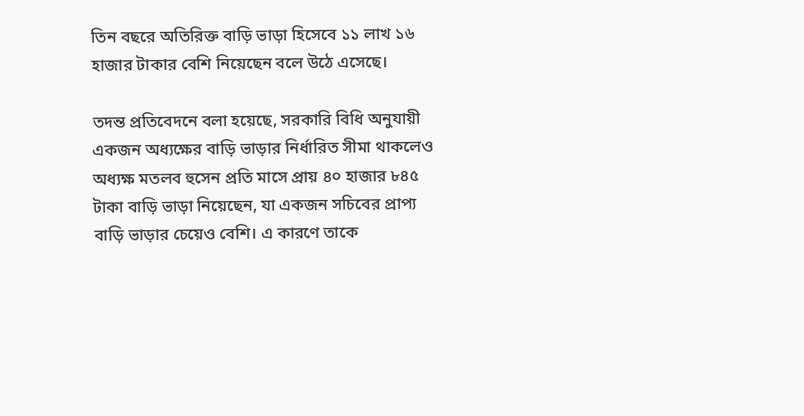তিন বছরে অতিরিক্ত বাড়ি ভাড়া হিসেবে ১১ লাখ ১৬ হাজার টাকার বেশি নিয়েছেন বলে উঠে এসেছে।

তদন্ত প্রতিবেদনে বলা হয়েছে, সরকারি বিধি অনুযায়ী একজন অধ্যক্ষের বাড়ি ভাড়ার নির্ধারিত সীমা থাকলেও অধ্যক্ষ মতলব হুসেন প্রতি মাসে প্রায় ৪০ হাজার ৮৪৫ টাকা বাড়ি ভাড়া নিয়েছেন, যা একজন সচিবের প্রাপ্য বাড়ি ভাড়ার চেয়েও বেশি। এ কারণে তাকে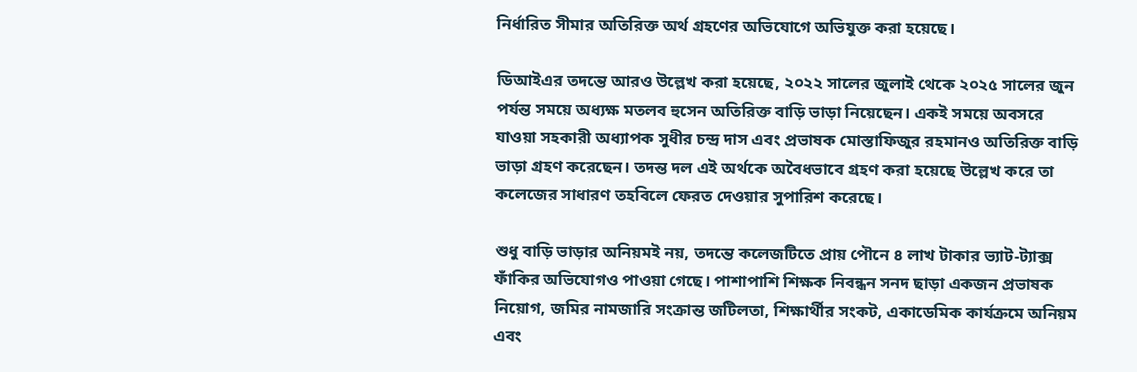নির্ধারিত সীমার অতিরিক্ত অর্থ গ্রহণের অভিযোগে অভিযুক্ত করা হয়েছে।

ডিআইএর তদন্তে আরও উল্লেখ করা হয়েছে, ২০২২ সালের জুলাই থেকে ২০২৫ সালের জুন পর্যন্ত সময়ে অধ্যক্ষ মতলব হুসেন অতিরিক্ত বাড়ি ভাড়া নিয়েছেন। একই সময়ে অবসরে যাওয়া সহকারী অধ্যাপক সুধীর চন্দ্র দাস এবং প্রভাষক মোস্তাফিজুর রহমানও অতিরিক্ত বাড়ি ভাড়া গ্রহণ করেছেন। তদন্ত দল এই অর্থকে অবৈধভাবে গ্রহণ করা হয়েছে উল্লেখ করে তা কলেজের সাধারণ তহবিলে ফেরত দেওয়ার সুপারিশ করেছে।

শুধু বাড়ি ভাড়ার অনিয়মই নয়, তদন্তে কলেজটিতে প্রায় পৌনে ৪ লাখ টাকার ভ্যাট-ট্যাক্স ফাঁকির অভিযোগও পাওয়া গেছে। পাশাপাশি শিক্ষক নিবন্ধন সনদ ছাড়া একজন প্রভাষক নিয়োগ, জমির নামজারি সংক্রান্ত জটিলতা, শিক্ষার্থীর সংকট, একাডেমিক কার্যক্রমে অনিয়ম এবং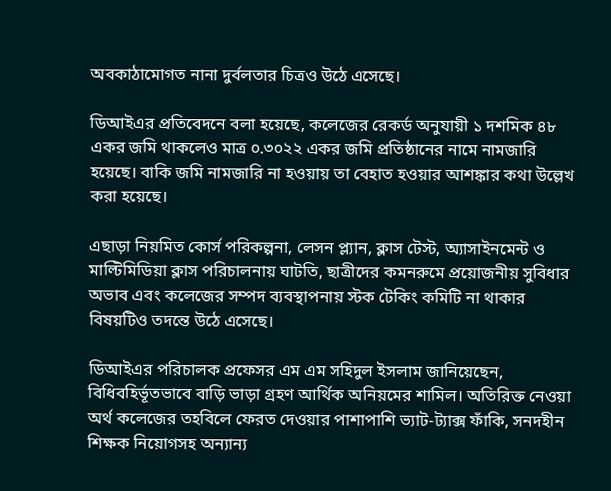অবকাঠামোগত নানা দুর্বলতার চিত্রও উঠে এসেছে।

ডিআইএর প্রতিবেদনে বলা হয়েছে, কলেজের রেকর্ড অনুযায়ী ১ দশমিক ৪৮ একর জমি থাকলেও মাত্র ০.৩০২২ একর জমি প্রতিষ্ঠানের নামে নামজারি হয়েছে। বাকি জমি নামজারি না হওয়ায় তা বেহাত হওয়ার আশঙ্কার কথা উল্লেখ করা হয়েছে।

এছাড়া নিয়মিত কোর্স পরিকল্পনা, লেসন প্ল্যান, ক্লাস টেস্ট, অ্যাসাইনমেন্ট ও মাল্টিমিডিয়া ক্লাস পরিচালনায় ঘাটতি, ছাত্রীদের কমনরুমে প্রয়োজনীয় সুবিধার অভাব এবং কলেজের সম্পদ ব্যবস্থাপনায় স্টক টেকিং কমিটি না থাকার বিষয়টিও তদন্তে উঠে এসেছে।

ডিআইএর পরিচালক প্রফেসর এম এম সহিদুল ইসলাম জানিয়েছেন, বিধিবহির্ভূতভাবে বাড়ি ভাড়া গ্রহণ আর্থিক অনিয়মের শামিল। অতিরিক্ত নেওয়া অর্থ কলেজের তহবিলে ফেরত দেওয়ার পাশাপাশি ভ্যাট-ট্যাক্স ফাঁকি, সনদহীন শিক্ষক নিয়োগসহ অন্যান্য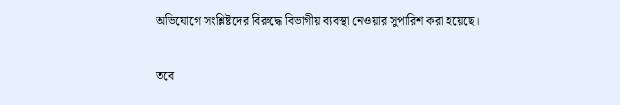অভিযোগে সংশ্লিষ্টদের বিরুদ্ধে বিভাগীয় ব্যবস্থা নেওয়ার সুপারিশ করা হয়েছে।

তবে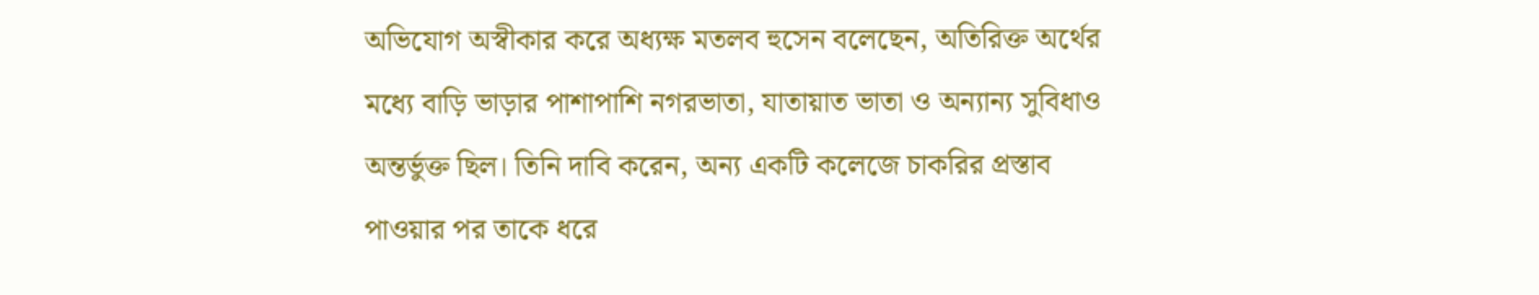অভিযোগ অস্বীকার করে অধ্যক্ষ মতলব হুসেন বলেছেন, অতিরিক্ত অর্থের মধ্যে বাড়ি ভাড়ার পাশাপাশি নগরভাতা, যাতায়াত ভাতা ও অন্যান্য সুবিধাও অন্তর্ভুক্ত ছিল। তিনি দাবি করেন, অন্য একটি কলেজে চাকরির প্রস্তাব পাওয়ার পর তাকে ধরে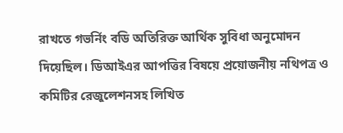রাখতে গভর্নিং বডি অতিরিক্ত আর্থিক সুবিধা অনুমোদন দিয়েছিল। ডিআইএর আপত্তির বিষয়ে প্রয়োজনীয় নথিপত্র ও কমিটির রেজুলেশনসহ লিখিত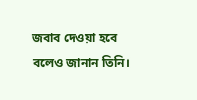জবাব দেওয়া হবে বলেও জানান তিনি।